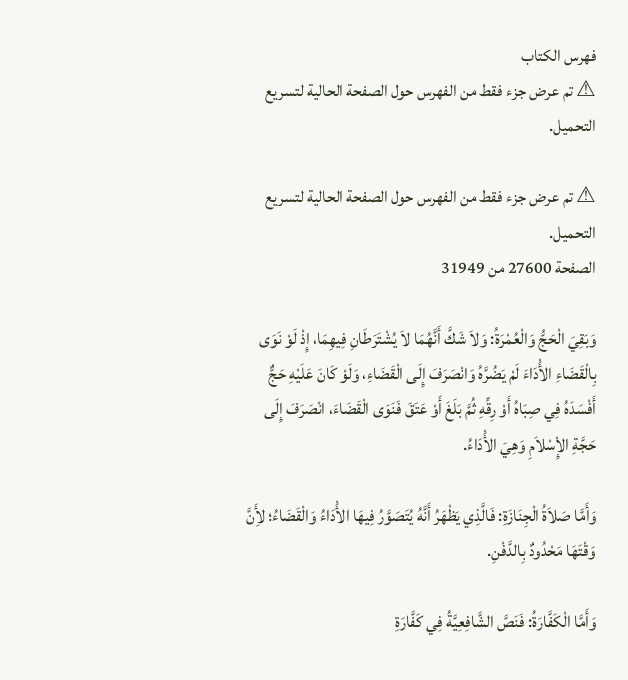فهرس الكتاب
⚠ تم عرض جزء فقط من الفهرس حول الصفحة الحالية لتسريع التحميل.

⚠ تم عرض جزء فقط من الفهرس حول الصفحة الحالية لتسريع التحميل.
الصفحة 27600 من 31949

وَبَقِيَ الْحَجُّ وَالْعُمْرَةُ: وَلاَ شَكَّ أَنَّهُمَا لاَ يُشْتَرَطَانِ فِيهِمَا، إِذْ لَوْ نَوَى بِالْقَضَاءِ الأَْدَاءَ لَمْ يَضُرَّهُ وَانْصَرَفَ إِلَى الْقَضَاءِ، وَلَوْ كَانَ عَلَيْهِ حَجٌّ أَفْسَدَهُ فِي صِبَاهُ أَوْ رِقِّهِ ثُمَّ بَلَغَ أَوْ عَتَقَ فَنَوَى الْقَضَاءَ، انْصَرَفَ إِلَى حَجَّةِ الإِْسْلاَمِ وَهِيَ الأَْدَاءُ.

وَأَمَّا صَلاَةُ الْجِنَازَةِ: فَالَّذِي يَظْهَرُ أَنَّهُ يُتَصَوَّرُ فِيهَا الأَْدَاءُ وَالْقَضَاءُ؛ لأَِنَّ وَقْتَهَا مَحْدُودٌ بِالدَّفْنِ.

وَأَمَّا الْكَفَّارَةُ: فَنَصَّ الشَّافِعِيَّةُ فِي كَفَّارَةِ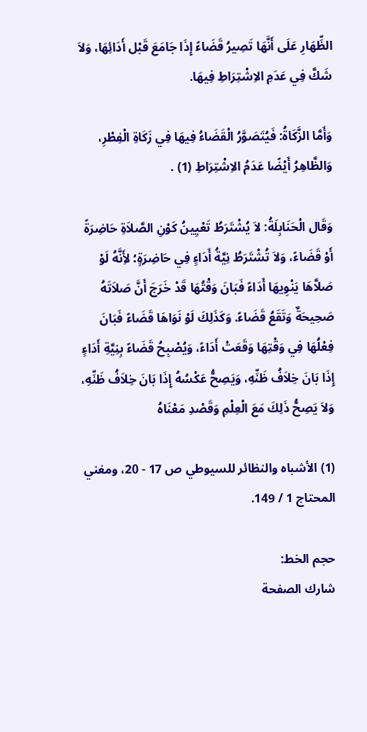الظِّهَارِ عَلَى أَنَّهَا تَصِيرُ قَضَاءً إِذَا جَامَعَ قَبْل أَدَائِهَا، وَلاَ شَكَّ فِي عَدَمِ الاِشْتِرَاطِ فِيهَا.

وَأَمَّا الزَّكَاةُ: فَيُتَصَوَّرُ الْقَضَاءُ فِيهَا فِي زَكَاةِ الْفِطْرِ، وَالظَّاهِرُ أَيْضًا عَدَمُ الاِشْتِرَاطِ (1) .

وَقَال الْحَنَابِلَةُ: لاَ يُشْتَرَطُ تَعْيِينُ كَوْنِ الصَّلاَةِ حَاضِرَةً أَوْ قَضَاءً، وَلاَ تُشْتَرَطُ نِيَّةُ أَدَاءٍ فِي حَاضِرَةٍ؛ لأَِنَّهُ لَوْ صَلاَّهَا يَنْوِيهَا أَدَاءً فَبَانَ وَقْتُهَا قَدْ خَرَجَ أَنَّ صَلاَتَهُ صَحِيحَةٌ وَتَقَعُ قَضَاءً. وَكَذَلِكَ لَوْ نَوَاهَا قَضَاءً فَبَانَ فِعْلُهَا فِي وَقْتِهَا وَقَعَتْ أَدَاءً، وَيُصْبِحُ قَضَاءً بِنِيَّةِ أَدَاءٍ إِذَا بَانَ خِلاَفُ ظَنِّهِ، وَيَصِحُّ عَكْسُهُ إِذَا بَانَ خِلاَفُ ظَنِّهِ، وَلاَ يَصِحُّ ذَلِكَ مَعَ الْعِلْمِ وَقَصْدِ مَعْنَاهُ

(1) الأشباه والنظائر للسيوطي ص 17 - 20، ومغني المحتاج 1 / 149.

حجم الخط:
شارك الصفحة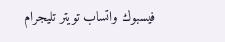فيسبوك واتساب تويتر تليجرام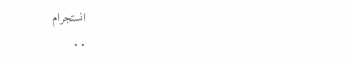انستجرام
. .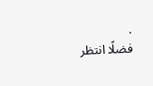.
فضلًا انتظر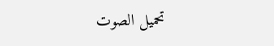تحميل الصوت